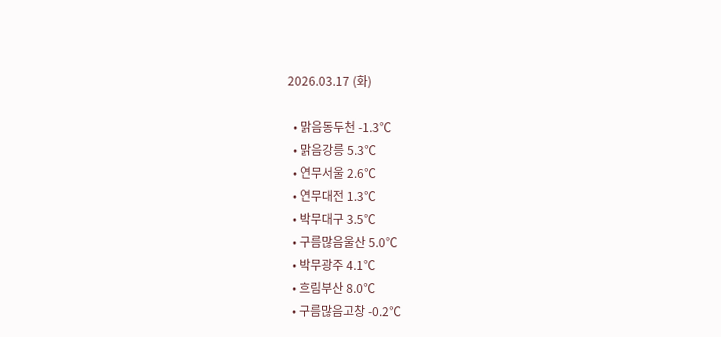2026.03.17 (화)

  • 맑음동두천 -1.3℃
  • 맑음강릉 5.3℃
  • 연무서울 2.6℃
  • 연무대전 1.3℃
  • 박무대구 3.5℃
  • 구름많음울산 5.0℃
  • 박무광주 4.1℃
  • 흐림부산 8.0℃
  • 구름많음고창 -0.2℃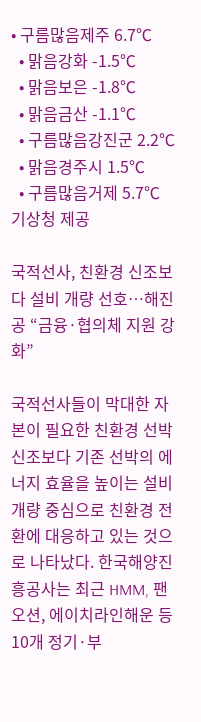• 구름많음제주 6.7℃
  • 맑음강화 -1.5℃
  • 맑음보은 -1.8℃
  • 맑음금산 -1.1℃
  • 구름많음강진군 2.2℃
  • 맑음경주시 1.5℃
  • 구름많음거제 5.7℃
기상청 제공

국적선사, 친환경 신조보다 설비 개량 선호…해진공 “금융·협의체 지원 강화”

국적선사들이 막대한 자본이 필요한 친환경 선박 신조보다 기존 선박의 에너지 효율을 높이는 설비 개량 중심으로 친환경 전환에 대응하고 있는 것으로 나타났다. 한국해양진흥공사는 최근 HMM, 팬오션, 에이치라인해운 등 10개 정기·부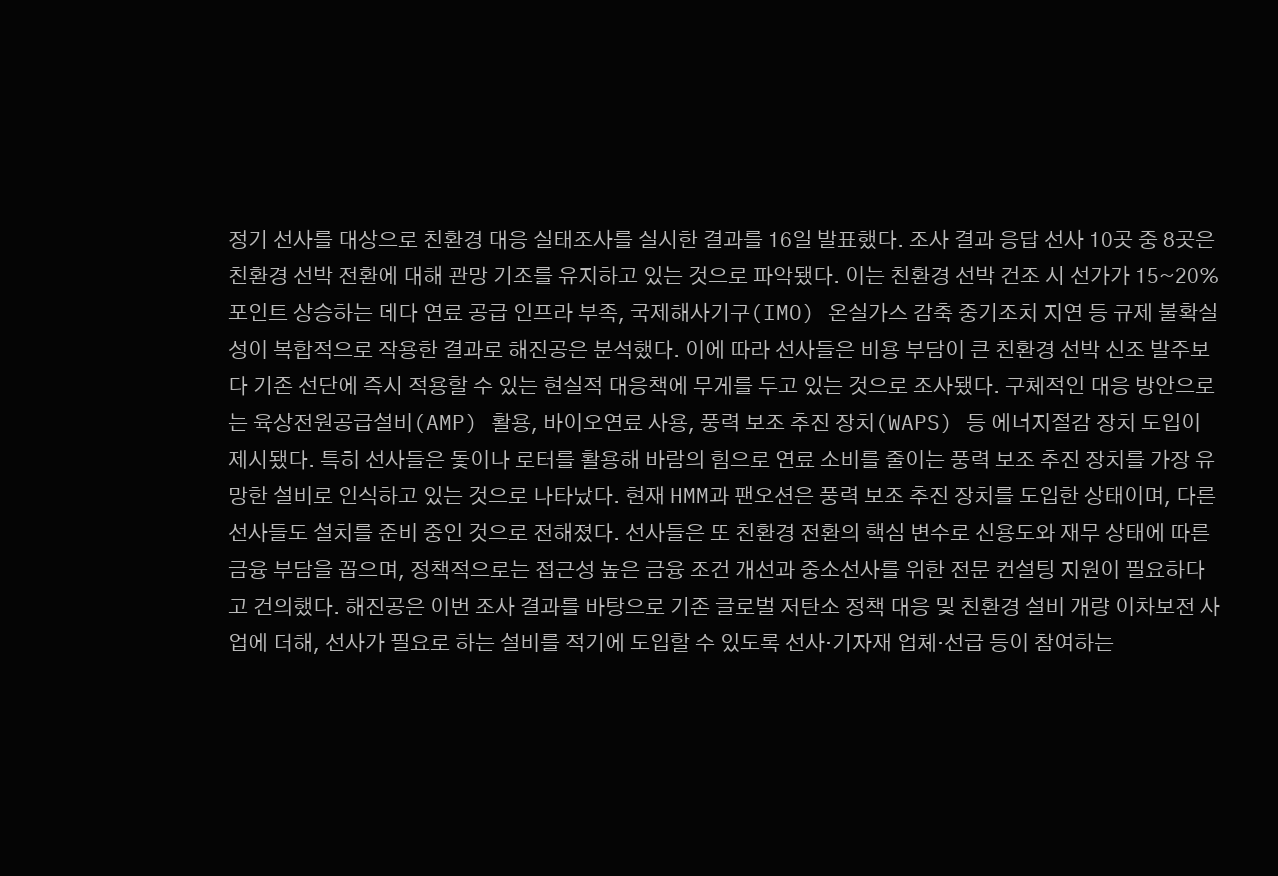정기 선사를 대상으로 친환경 대응 실태조사를 실시한 결과를 16일 발표했다. 조사 결과 응답 선사 10곳 중 8곳은 친환경 선박 전환에 대해 관망 기조를 유지하고 있는 것으로 파악됐다. 이는 친환경 선박 건조 시 선가가 15~20%포인트 상승하는 데다 연료 공급 인프라 부족, 국제해사기구(IMO) 온실가스 감축 중기조치 지연 등 규제 불확실성이 복합적으로 작용한 결과로 해진공은 분석했다. 이에 따라 선사들은 비용 부담이 큰 친환경 선박 신조 발주보다 기존 선단에 즉시 적용할 수 있는 현실적 대응책에 무게를 두고 있는 것으로 조사됐다. 구체적인 대응 방안으로는 육상전원공급설비(AMP) 활용, 바이오연료 사용, 풍력 보조 추진 장치(WAPS) 등 에너지절감 장치 도입이 제시됐다. 특히 선사들은 돛이나 로터를 활용해 바람의 힘으로 연료 소비를 줄이는 풍력 보조 추진 장치를 가장 유망한 설비로 인식하고 있는 것으로 나타났다. 현재 HMM과 팬오션은 풍력 보조 추진 장치를 도입한 상태이며, 다른 선사들도 설치를 준비 중인 것으로 전해졌다. 선사들은 또 친환경 전환의 핵심 변수로 신용도와 재무 상태에 따른 금융 부담을 꼽으며, 정책적으로는 접근성 높은 금융 조건 개선과 중소선사를 위한 전문 컨설팅 지원이 필요하다고 건의했다. 해진공은 이번 조사 결과를 바탕으로 기존 글로벌 저탄소 정책 대응 및 친환경 설비 개량 이차보전 사업에 더해, 선사가 필요로 하는 설비를 적기에 도입할 수 있도록 선사·기자재 업체·선급 등이 참여하는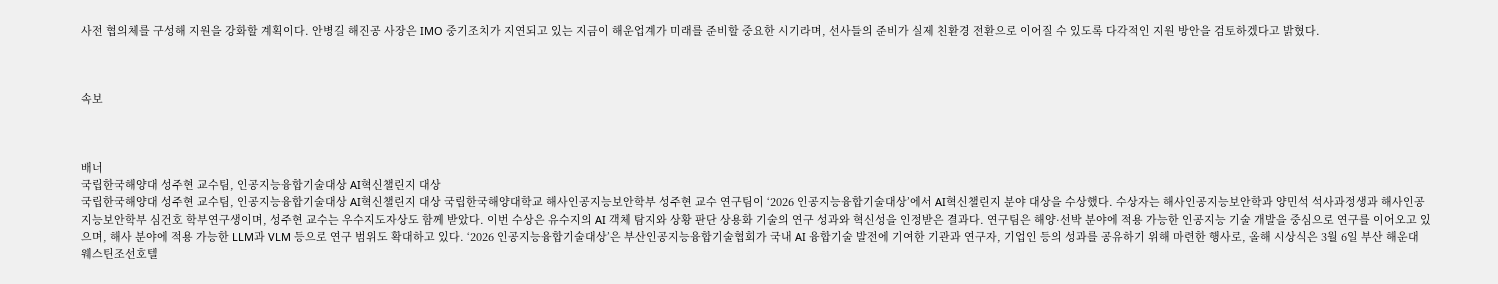사전 협의체를 구성해 지원을 강화할 계획이다. 안병길 해진공 사장은 IMO 중기조치가 지연되고 있는 지금이 해운업계가 미래를 준비할 중요한 시기라며, 선사들의 준비가 실제 친환경 전환으로 이어질 수 있도록 다각적인 지원 방안을 검토하겠다고 밝혔다.



속보



배너
국립한국해양대 성주현 교수팀, 인공지능융합기술대상 AI혁신챌린지 대상
국립한국해양대 성주현 교수팀, 인공지능융합기술대상 AI혁신챌린지 대상 국립한국해양대학교 해사인공지능보안학부 성주현 교수 연구팀이 ‘2026 인공지능융합기술대상’에서 AI혁신챌린지 분야 대상을 수상했다. 수상자는 해사인공지능보안학과 양민석 석사과정생과 해사인공지능보안학부 심건호 학부연구생이며, 성주현 교수는 우수지도자상도 함께 받았다. 이번 수상은 유수지의 AI 객체 탐지와 상황 판단 상용화 기술의 연구 성과와 혁신성을 인정받은 결과다. 연구팀은 해양·선박 분야에 적용 가능한 인공지능 기술 개발을 중심으로 연구를 이어오고 있으며, 해사 분야에 적용 가능한 LLM과 VLM 등으로 연구 범위도 확대하고 있다. ‘2026 인공지능융합기술대상’은 부산인공지능융합기술협회가 국내 AI 융합기술 발전에 기여한 기관과 연구자, 기업인 등의 성과를 공유하기 위해 마련한 행사로, 올해 시상식은 3월 6일 부산 해운대 웨스틴조선호텔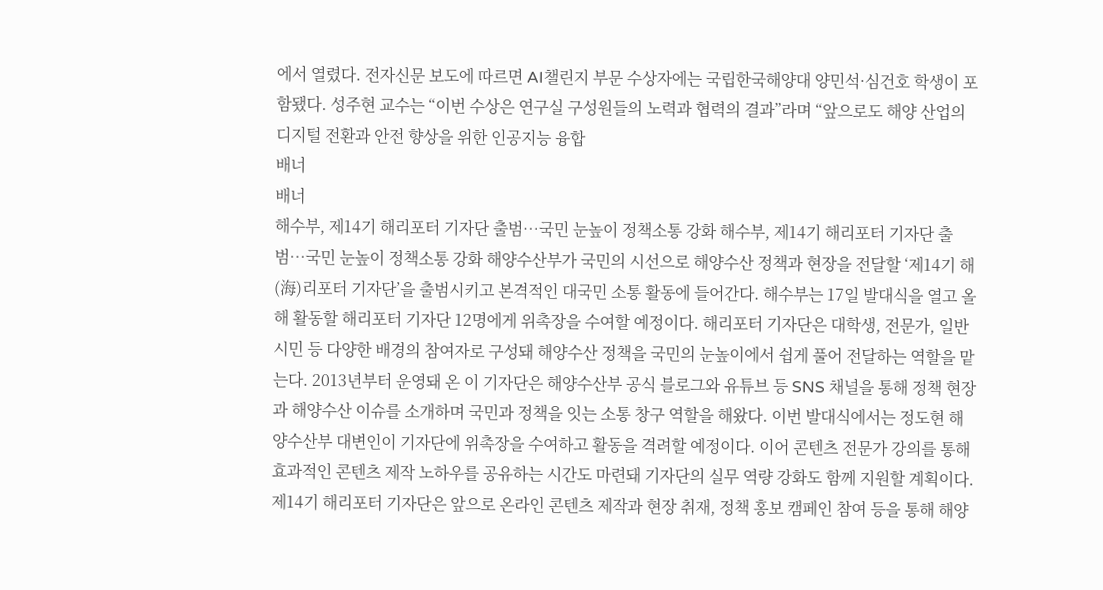에서 열렸다. 전자신문 보도에 따르면 AI챌린지 부문 수상자에는 국립한국해양대 양민석·심건호 학생이 포함됐다. 성주현 교수는 “이번 수상은 연구실 구성원들의 노력과 협력의 결과”라며 “앞으로도 해양 산업의 디지털 전환과 안전 향상을 위한 인공지능 융합
배너
배너
해수부, 제14기 해리포터 기자단 출범…국민 눈높이 정책소통 강화 해수부, 제14기 해리포터 기자단 출범…국민 눈높이 정책소통 강화 해양수산부가 국민의 시선으로 해양수산 정책과 현장을 전달할 ‘제14기 해(海)리포터 기자단’을 출범시키고 본격적인 대국민 소통 활동에 들어간다. 해수부는 17일 발대식을 열고 올해 활동할 해리포터 기자단 12명에게 위촉장을 수여할 예정이다. 해리포터 기자단은 대학생, 전문가, 일반 시민 등 다양한 배경의 참여자로 구성돼 해양수산 정책을 국민의 눈높이에서 쉽게 풀어 전달하는 역할을 맡는다. 2013년부터 운영돼 온 이 기자단은 해양수산부 공식 블로그와 유튜브 등 SNS 채널을 통해 정책 현장과 해양수산 이슈를 소개하며 국민과 정책을 잇는 소통 창구 역할을 해왔다. 이번 발대식에서는 정도현 해양수산부 대변인이 기자단에 위촉장을 수여하고 활동을 격려할 예정이다. 이어 콘텐츠 전문가 강의를 통해 효과적인 콘텐츠 제작 노하우를 공유하는 시간도 마련돼 기자단의 실무 역량 강화도 함께 지원할 계획이다. 제14기 해리포터 기자단은 앞으로 온라인 콘텐츠 제작과 현장 취재, 정책 홍보 캠페인 참여 등을 통해 해양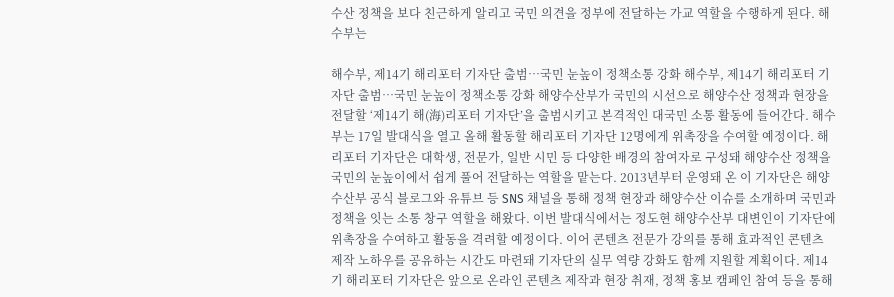수산 정책을 보다 친근하게 알리고 국민 의견을 정부에 전달하는 가교 역할을 수행하게 된다. 해수부는

해수부, 제14기 해리포터 기자단 출범…국민 눈높이 정책소통 강화 해수부, 제14기 해리포터 기자단 출범…국민 눈높이 정책소통 강화 해양수산부가 국민의 시선으로 해양수산 정책과 현장을 전달할 ‘제14기 해(海)리포터 기자단’을 출범시키고 본격적인 대국민 소통 활동에 들어간다. 해수부는 17일 발대식을 열고 올해 활동할 해리포터 기자단 12명에게 위촉장을 수여할 예정이다. 해리포터 기자단은 대학생, 전문가, 일반 시민 등 다양한 배경의 참여자로 구성돼 해양수산 정책을 국민의 눈높이에서 쉽게 풀어 전달하는 역할을 맡는다. 2013년부터 운영돼 온 이 기자단은 해양수산부 공식 블로그와 유튜브 등 SNS 채널을 통해 정책 현장과 해양수산 이슈를 소개하며 국민과 정책을 잇는 소통 창구 역할을 해왔다. 이번 발대식에서는 정도현 해양수산부 대변인이 기자단에 위촉장을 수여하고 활동을 격려할 예정이다. 이어 콘텐츠 전문가 강의를 통해 효과적인 콘텐츠 제작 노하우를 공유하는 시간도 마련돼 기자단의 실무 역량 강화도 함께 지원할 계획이다. 제14기 해리포터 기자단은 앞으로 온라인 콘텐츠 제작과 현장 취재, 정책 홍보 캠페인 참여 등을 통해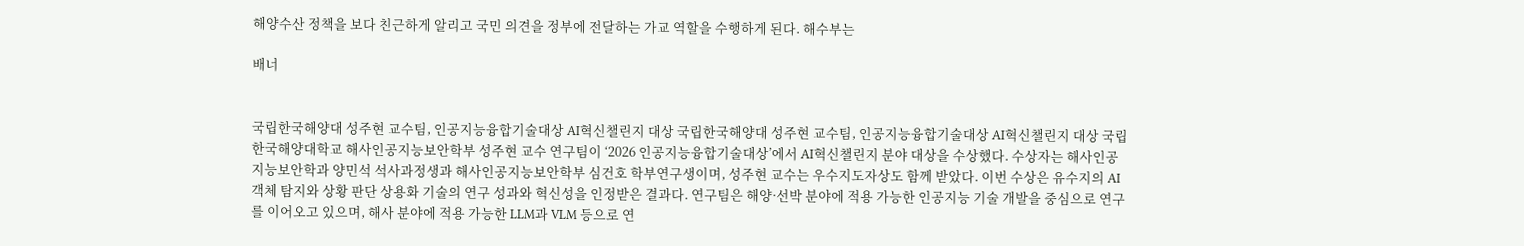해양수산 정책을 보다 친근하게 알리고 국민 의견을 정부에 전달하는 가교 역할을 수행하게 된다. 해수부는

배너


국립한국해양대 성주현 교수팀, 인공지능융합기술대상 AI혁신챌린지 대상 국립한국해양대 성주현 교수팀, 인공지능융합기술대상 AI혁신챌린지 대상 국립한국해양대학교 해사인공지능보안학부 성주현 교수 연구팀이 ‘2026 인공지능융합기술대상’에서 AI혁신챌린지 분야 대상을 수상했다. 수상자는 해사인공지능보안학과 양민석 석사과정생과 해사인공지능보안학부 심건호 학부연구생이며, 성주현 교수는 우수지도자상도 함께 받았다. 이번 수상은 유수지의 AI 객체 탐지와 상황 판단 상용화 기술의 연구 성과와 혁신성을 인정받은 결과다. 연구팀은 해양·선박 분야에 적용 가능한 인공지능 기술 개발을 중심으로 연구를 이어오고 있으며, 해사 분야에 적용 가능한 LLM과 VLM 등으로 연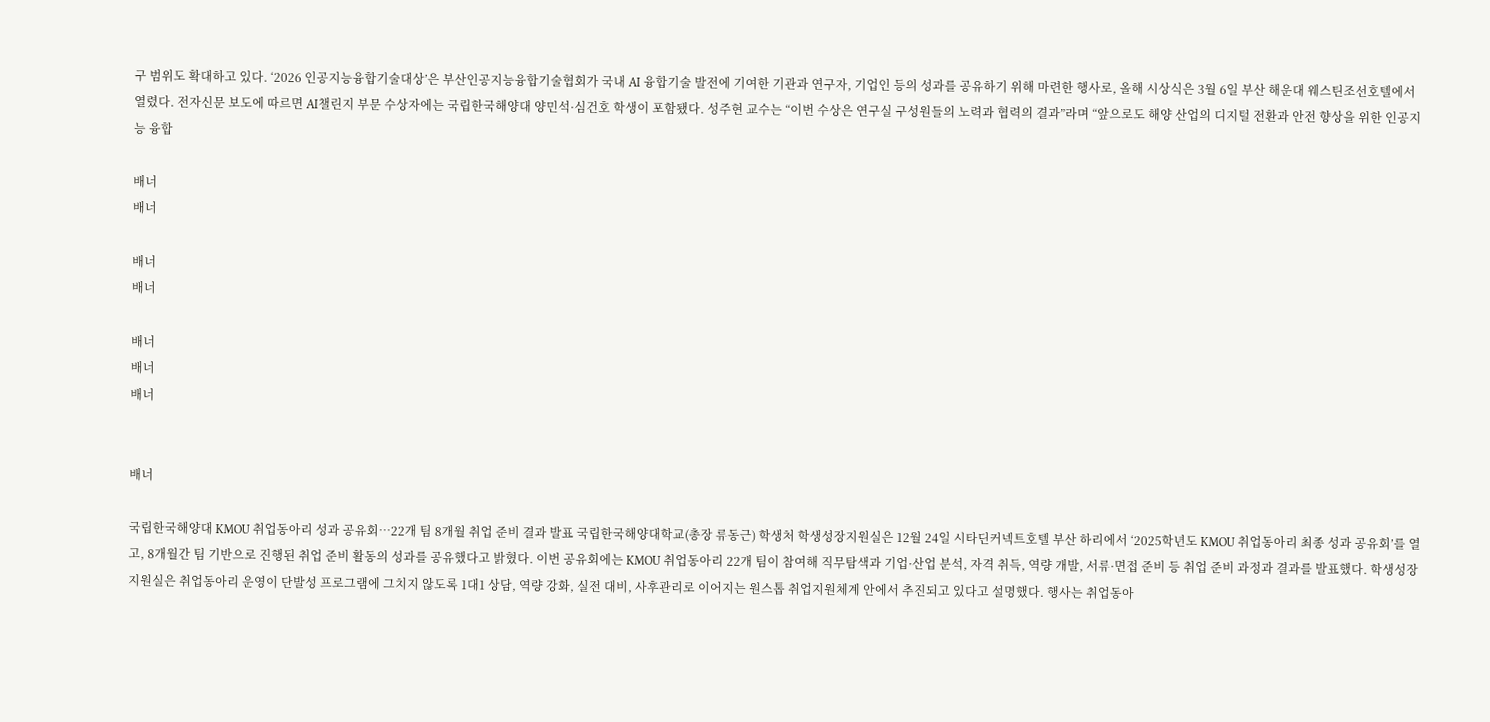구 범위도 확대하고 있다. ‘2026 인공지능융합기술대상’은 부산인공지능융합기술협회가 국내 AI 융합기술 발전에 기여한 기관과 연구자, 기업인 등의 성과를 공유하기 위해 마련한 행사로, 올해 시상식은 3월 6일 부산 해운대 웨스틴조선호텔에서 열렸다. 전자신문 보도에 따르면 AI챌린지 부문 수상자에는 국립한국해양대 양민석·심건호 학생이 포함됐다. 성주현 교수는 “이번 수상은 연구실 구성원들의 노력과 협력의 결과”라며 “앞으로도 해양 산업의 디지털 전환과 안전 향상을 위한 인공지능 융합

배너
배너

배너
배너

배너
배너
배너


배너

국립한국해양대 KMOU 취업동아리 성과 공유회…22개 팀 8개월 취업 준비 결과 발표 국립한국해양대학교(총장 류동근) 학생처 학생성장지원실은 12월 24일 시타딘커넥트호텔 부산 하리에서 ‘2025학년도 KMOU 취업동아리 최종 성과 공유회’를 열고, 8개월간 팀 기반으로 진행된 취업 준비 활동의 성과를 공유했다고 밝혔다. 이번 공유회에는 KMOU 취업동아리 22개 팀이 참여해 직무탐색과 기업·산업 분석, 자격 취득, 역량 개발, 서류·면접 준비 등 취업 준비 과정과 결과를 발표했다. 학생성장지원실은 취업동아리 운영이 단발성 프로그램에 그치지 않도록 1대1 상담, 역량 강화, 실전 대비, 사후관리로 이어지는 원스톱 취업지원체계 안에서 추진되고 있다고 설명했다. 행사는 취업동아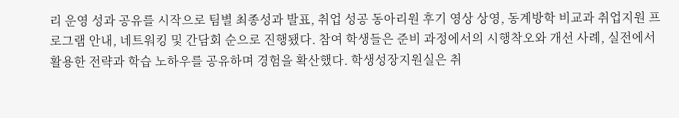리 운영 성과 공유를 시작으로 팀별 최종성과 발표, 취업 성공 동아리원 후기 영상 상영, 동계방학 비교과 취업지원 프로그램 안내, 네트워킹 및 간담회 순으로 진행됐다. 참여 학생들은 준비 과정에서의 시행착오와 개선 사례, 실전에서 활용한 전략과 학습 노하우를 공유하며 경험을 확산했다. 학생성장지원실은 취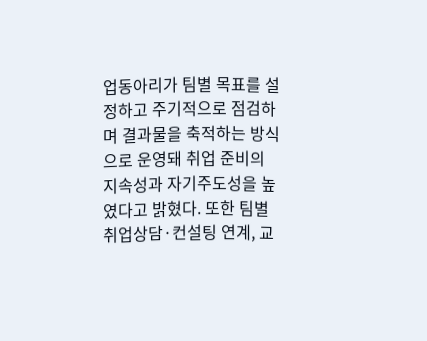업동아리가 팀별 목표를 설정하고 주기적으로 점검하며 결과물을 축적하는 방식으로 운영돼 취업 준비의 지속성과 자기주도성을 높였다고 밝혔다. 또한 팀별 취업상담·컨설팅 연계, 교